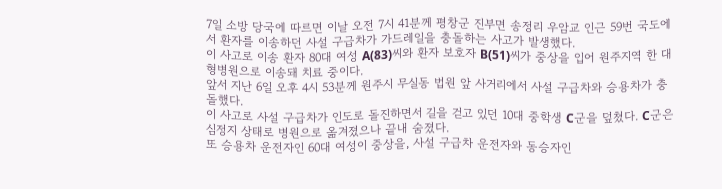7일 소방 당국에 따르면 이날 오전 7시 41분께 평창군 진부면 송정리 우암교 인근 59번 국도에서 환자를 이송하던 사설 구급차가 가드레일을 충돌하는 사고가 발생했다.
이 사고로 이송 환자 80대 여성 A(83)씨와 환자 보호자 B(51)씨가 중상을 입어 원주지역 한 대형병원으로 이송돼 치료 중이다.
앞서 지난 6일 오후 4시 53분께 원주시 무실동 법원 앞 사거리에서 사설 구급차와 승용차가 충돌했다.
이 사고로 사설 구급차가 인도로 돌진하면서 길을 걷고 있던 10대 중학생 C군을 덮쳤다. C군은 심정지 상태로 병원으로 옮겨졌으나 끝내 숨졌다.
또 승용차 운전자인 60대 여성이 중상을, 사설 구급차 운전자와 동승자인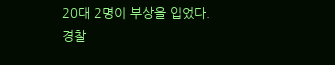20대 2명이 부상을 입었다.
경찰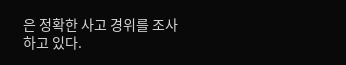은 정확한 사고 경위를 조사하고 있다.